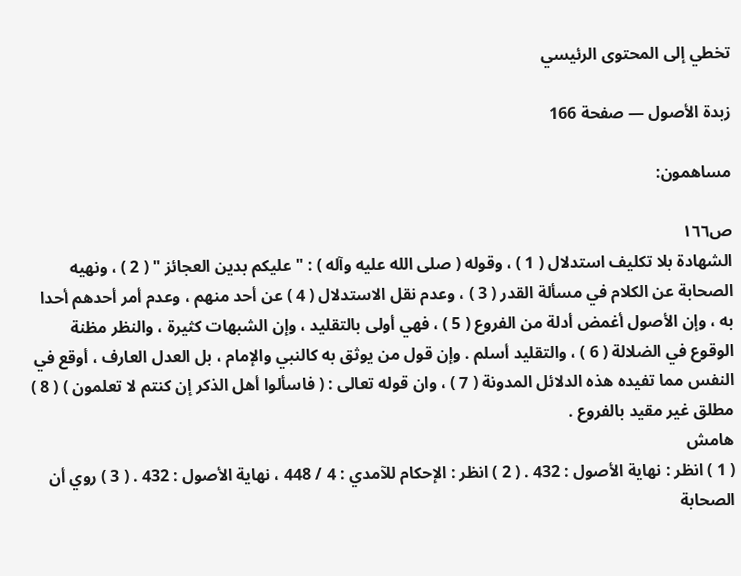تخطي إلى المحتوى الرئيسي

زبدة الأصول — صفحة 166

مساهمون:

ص١٦٦
الشهادة بلا تكليف استدلال ( 1 ) ، وقوله ( صلى الله عليه وآله ) : " عليكم بدين العجائز " ( 2 ) ، ونهيه الصحابة عن الكلام في مسألة القدر ( 3 ) ، وعدم نقل الاستدلال ( 4 ) عن أحد منهم ، وعدم أمر أحدهم أحدا به ، وإن الأصول أغمض أدلة من الفروع ( 5 ) ، فهي أولى بالتقليد ، وإن الشبهات كثيرة ، والنظر مظنة الوقوع في الضلالة ( 6 ) ، والتقليد أسلم . وإن قول من يوثق به كالنبي والإمام ، بل العدل العارف ، أوقع في النفس مما تفيده هذه الدلائل المدونة ( 7 ) ، وان قوله تعالى : ( فاسألوا أهل الذكر إن كنتم لا تعلمون ) ( 8 ) مطلق غير مقيد بالفروع .
هامش
( 1 ) انظر : نهاية الأصول : 432 . ( 2 ) انظر : الإحكام للآمدي : 4 / 448 ، نهاية الأصول : 432 . ( 3 ) روي أن الصحابة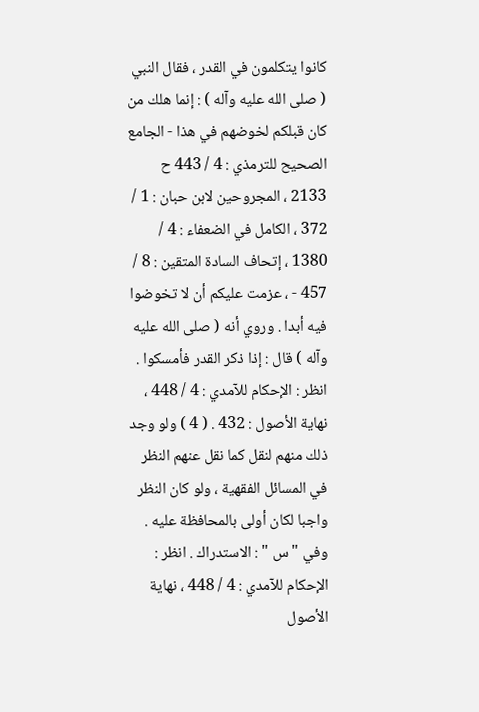كانوا يتكلمون في القدر ، فقال النبي ( صلى الله عليه وآله ) : إنما هلك من كان قبلكم لخوضهم في هذا - الجامع الصحيح للترمذي : 4 / 443 ح 2133 ، المجروحين لابن حبان : 1 / 372 ، الكامل في الضعفاء : 4 / 1380 ، إتحاف السادة المتقين : 8 / 457 - ، عزمت عليكم أن لا تخوضوا فيه أبدا . وروي أنه ( صلى الله عليه وآله ) قال : إذا ذكر القدر فأمسكوا . انظر : الإحكام للآمدي : 4 / 448 ، نهاية الأصول : 432 . ( 4 ) ولو وجد ذلك منهم لنقل كما نقل عنهم النظر في المسائل الفقهية ، ولو كان النظر واجبا لكان أولى بالمحافظة عليه . وفي " س " : الاستدراك . انظر : الإحكام للآمدي : 4 / 448 ، نهاية الأصول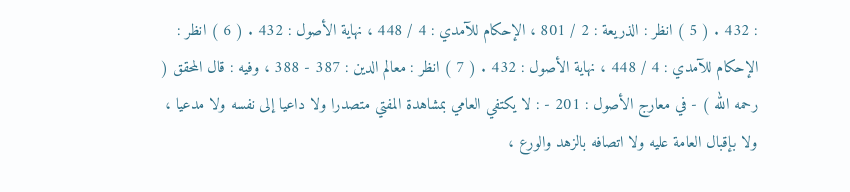: 432 . ( 5 ) انظر : الذريعة : 2 / 801 ، الإحكام للآمدي : 4 / 448 ، نهاية الأصول : 432 . ( 6 ) انظر : الإحكام للآمدي : 4 / 448 ، نهاية الأصول : 432 . ( 7 ) انظر : معالم الدين : 387 - 388 ، وفيه : قال المحقق ( رحمه الله ) - في معارج الأصول : 201 - : لا يكتفي العامي بمشاهدة المفتي متصدرا ولا داعيا إلى نفسه ولا مدعيا ، ولا بإقبال العامة عليه ولا اتصافه بالزهد والورع ،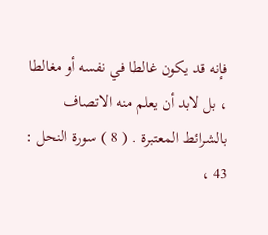فإنه قد يكون غالطا في نفسه أو مغالطا ، بل لابد أن يعلم منه الاتصاف بالشرائط المعتبرة . ( 8 ) سورة النحل : 43 ،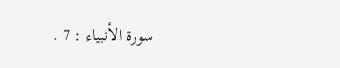سورة الأنبياء : 7 .